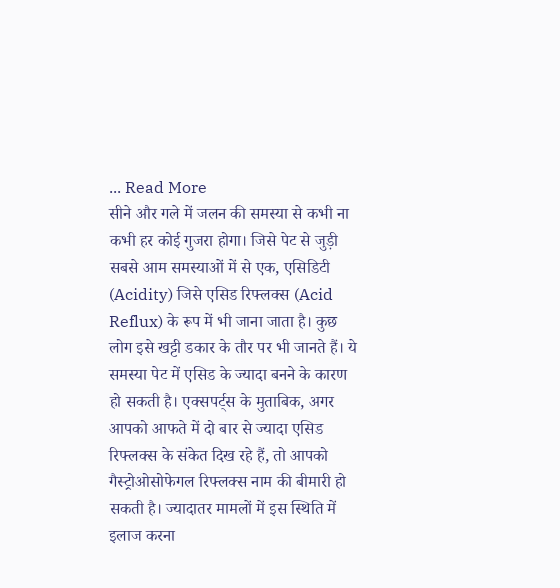... Read More
सीने और गले में जलन की समस्या से कभी ना कभी हर कोई गुजरा होगा। जिसे पेट से जुड़ी सबसे आम समस्याओं में से एक, एसिडिटी (Acidity) जिसे एसिड रिफ्लक्स (Acid Reflux) के रूप में भी जाना जाता है। कुछ लोग इसे खट्टी डकार के तौर पर भी जानते हैं। ये समस्या पेट में एसिड के ज्यादा बनने के कारण हो सकती है। एक्सपर्ट्स के मुताबिक, अगर आपको आफते में दो बार से ज्यादा एसिड रिफ्लक्स के संकेत दिख रहे हैं, तो आपको गैस्ट्रोओसोफेगल रिफ्लक्स नाम की बीमारी हो सकती है। ज्यादातर मामलों में इस स्थिति में इलाज करना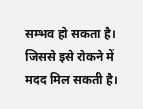सम्भव हो सकता है। जिससे इसे रोकने में मदद मिल सकती है।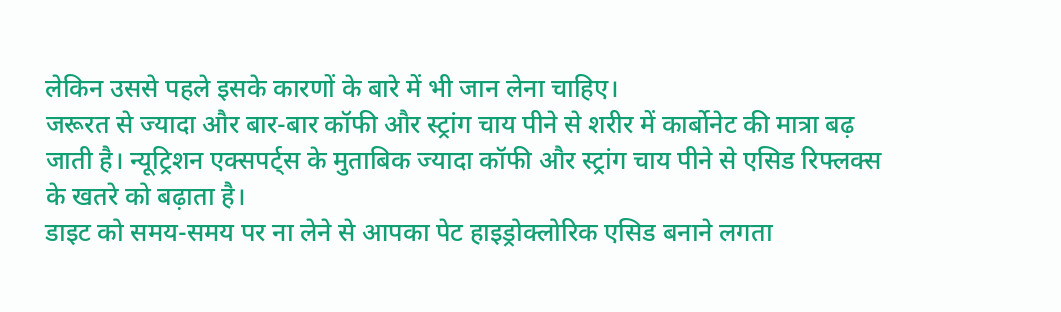लेकिन उससे पहले इसके कारणों के बारे में भी जान लेना चाहिए।
जरूरत से ज्यादा और बार-बार कॉफी और स्ट्रांग चाय पीने से शरीर में कार्बोनेट की मात्रा बढ़ जाती है। न्यूट्रिशन एक्सपर्ट्स के मुताबिक ज्यादा कॉफी और स्ट्रांग चाय पीने से एसिड रिफ्लक्स के खतरे को बढ़ाता है।
डाइट को समय-समय पर ना लेने से आपका पेट हाइड्रोक्लोरिक एसिड बनाने लगता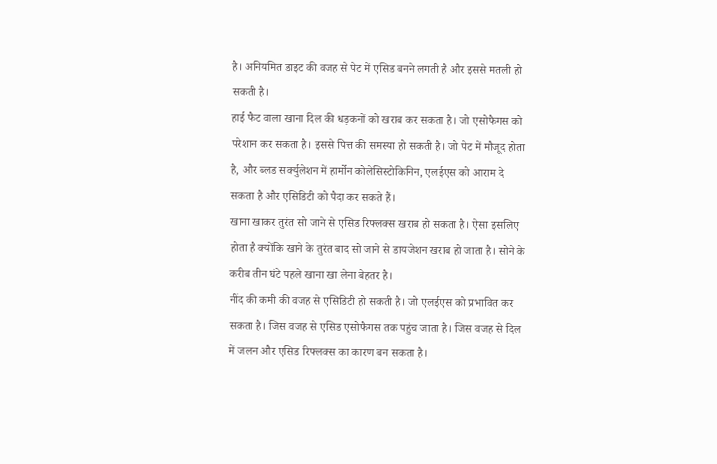है। अनियमित डाइट की वजह से पेट में एसिड बनने लगती है और इससे मतली हो सकती है।
हाई फैट वाला खाना दिल की धड़कनों को खराब कर सकता है। जो एसोफैगस को परेशान कर सकता है। इससे पित्त की समस्या हो सकती है। जो पेट में मौजूद होता है, और ब्लड सर्क्युलेशन में हार्मोन कोलेसिस्टोकिनिन, एलईएस को आराम दे सकता है और एसिडिटी को पैदा कर सकते हैं।
खाना खाकर तुरंत सो जाने से एसिड रिफ्लक्स खराब हो सकता है। ऐसा इसलिए होता है क्योंकि खाने के तुरंत बाद सो जाने से डायजेशन खराब हो जाता है। सोने के करीब तीन घंटे पहले खाना खा लेना बेहतर है।
नींद की कमी की वजह से एसिडिटी हो सकती है। जो एलईएस को प्रभावित कर सकता है। जिस वजह से एसिड एसोफैगस तक पहुंच जाता है। जिस वजह से दिल में जलन और एसिड रिफ्लक्स का कारण बन सकता है।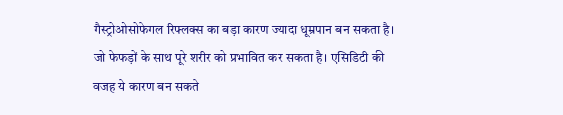गैस्ट्रोओसोफेगल रिफ्लक्स का बड़ा कारण ज्यादा धूम्रपान बन सकता है। जो फेफड़ों के साथ पूरे शरीर को प्रभावित कर सकता है। एसिडिटी की वजह ये कारण बन सकते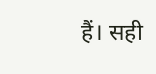हैं। सही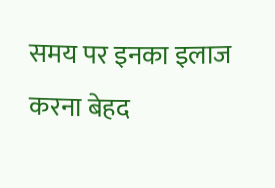समय पर इनका इलाज करना बेहद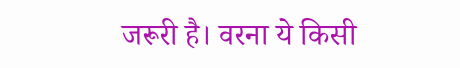जरूरी है। वरना ये किसी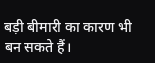बड़ी बीमारी का कारण भी बन सकते हैं।